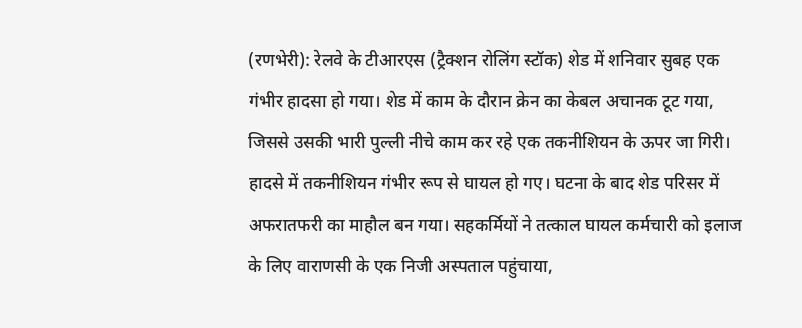(रणभेरी): रेलवे के टीआरएस (ट्रैक्शन रोलिंग स्टॉक) शेड में शनिवार सुबह एक गंभीर हादसा हो गया। शेड में काम के दौरान क्रेन का केबल अचानक टूट गया, जिससे उसकी भारी पुल्ली नीचे काम कर रहे एक तकनीशियन के ऊपर जा गिरी। हादसे में तकनीशियन गंभीर रूप से घायल हो गए। घटना के बाद शेड परिसर में अफरातफरी का माहौल बन गया। सहकर्मियों ने तत्काल घायल कर्मचारी को इलाज के लिए वाराणसी के एक निजी अस्पताल पहुंचाया,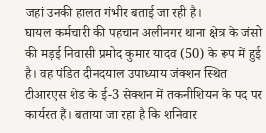जहां उनकी हालत गंभीर बताई जा रही है।
घायल कर्मचारी की पहचान अलीनगर थाना क्षेत्र के जंसो की मड़ई निवासी प्रमोद कुमार यादव (50) के रूप में हुई है। वह पंडित दीनदयाल उपाध्याय जंक्शन स्थित टीआरएस शेड के ई-3 सेक्शन में तकनीशियन के पद पर कार्यरत हैं। बताया जा रहा है कि शनिवार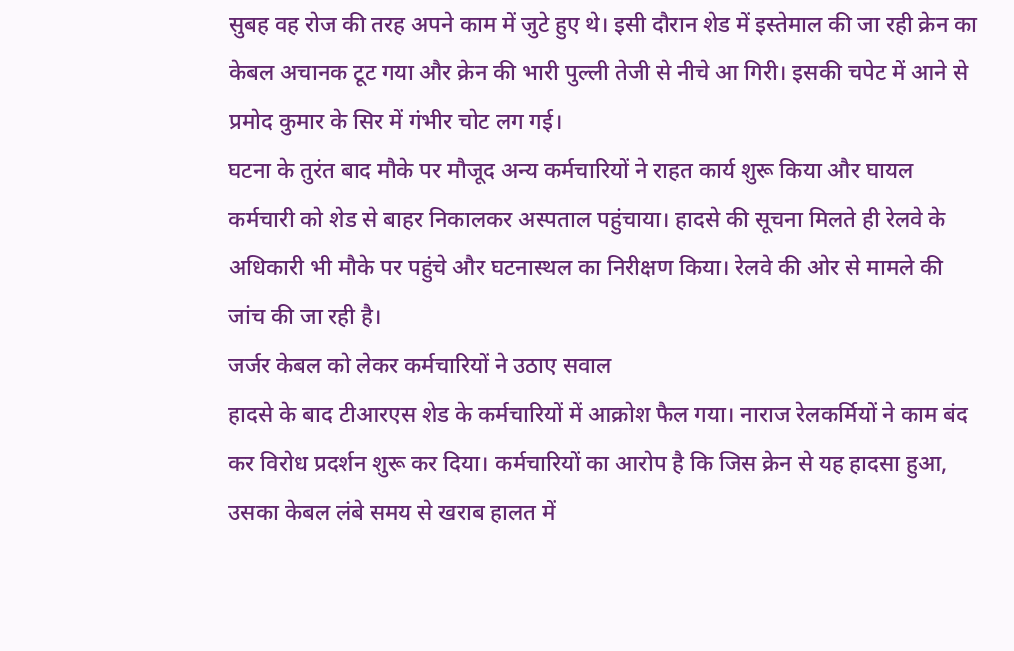सुबह वह रोज की तरह अपने काम में जुटे हुए थे। इसी दौरान शेड में इस्तेमाल की जा रही क्रेन का केबल अचानक टूट गया और क्रेन की भारी पुल्ली तेजी से नीचे आ गिरी। इसकी चपेट में आने से प्रमोद कुमार के सिर में गंभीर चोट लग गई।
घटना के तुरंत बाद मौके पर मौजूद अन्य कर्मचारियों ने राहत कार्य शुरू किया और घायल कर्मचारी को शेड से बाहर निकालकर अस्पताल पहुंचाया। हादसे की सूचना मिलते ही रेलवे के अधिकारी भी मौके पर पहुंचे और घटनास्थल का निरीक्षण किया। रेलवे की ओर से मामले की जांच की जा रही है।
जर्जर केबल को लेकर कर्मचारियों ने उठाए सवाल
हादसे के बाद टीआरएस शेड के कर्मचारियों में आक्रोश फैल गया। नाराज रेलकर्मियों ने काम बंद कर विरोध प्रदर्शन शुरू कर दिया। कर्मचारियों का आरोप है कि जिस क्रेन से यह हादसा हुआ, उसका केबल लंबे समय से खराब हालत में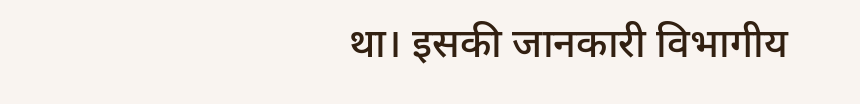था। इसकी जानकारी विभागीय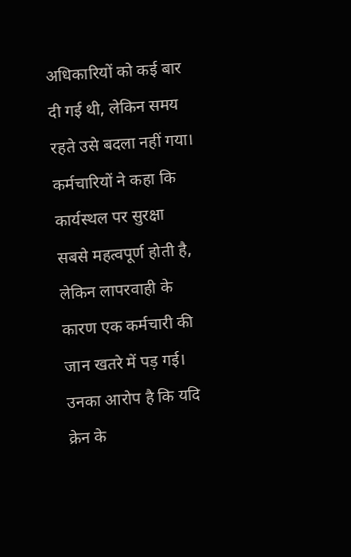अधिकारियों को कई बार दी गई थी, लेकिन समय रहते उसे बदला नहीं गया। कर्मचारियों ने कहा कि कार्यस्थल पर सुरक्षा सबसे महत्वपूर्ण होती है, लेकिन लापरवाही के कारण एक कर्मचारी की जान खतरे में पड़ गई। उनका आरोप है कि यदि क्रेन के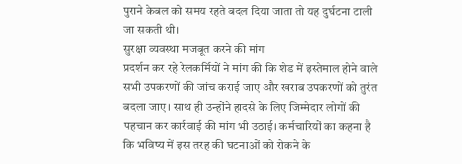पुराने केबल को समय रहते बदल दिया जाता तो यह दुर्घटना टाली जा सकती थी।
सुरक्षा व्यवस्था मजबूत करने की मांग
प्रदर्शन कर रहे रेलकर्मियों ने मांग की कि शेड में इस्तेमाल होने वाले सभी उपकरणों की जांच कराई जाए और खराब उपकरणों को तुरंत बदला जाए। साथ ही उन्होंने हादसे के लिए जिम्मेदार लोगों की पहचान कर कार्रवाई की मांग भी उठाई। कर्मचारियों का कहना है कि भविष्य में इस तरह की घटनाओं को रोकने के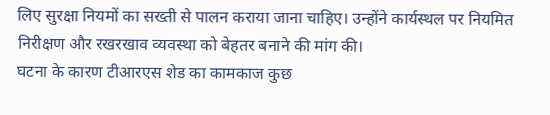लिए सुरक्षा नियमों का सख्ती से पालन कराया जाना चाहिए। उन्होंने कार्यस्थल पर नियमित निरीक्षण और रखरखाव व्यवस्था को बेहतर बनाने की मांग की।
घटना के कारण टीआरएस शेड का कामकाज कुछ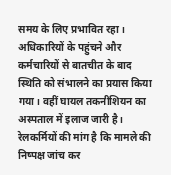समय के लिए प्रभावित रहा। अधिकारियों के पहुंचने और कर्मचारियों से बातचीत के बाद स्थिति को संभालने का प्रयास किया गया। वहीं घायल तकनीशियन का अस्पताल में इलाज जारी है। रेलकर्मियों की मांग है कि मामले की निष्पक्ष जांच कर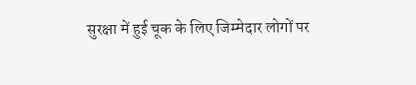सुरक्षा में हुई चूक के लिए जिम्मेदार लोगों पर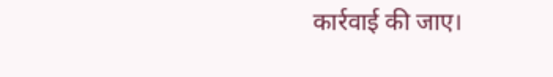कार्रवाई की जाए।